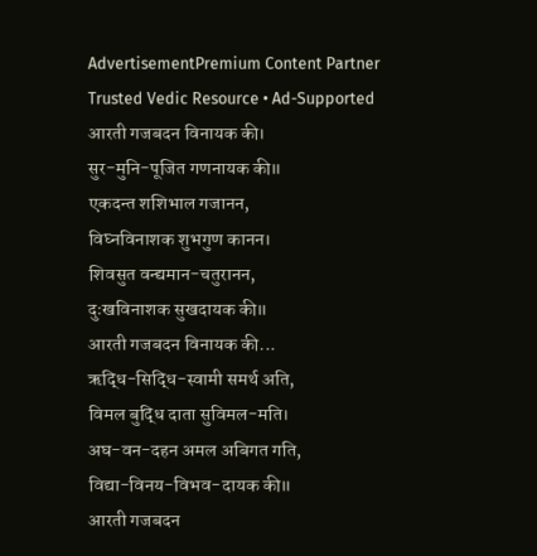AdvertisementPremium Content Partner
Trusted Vedic Resource • Ad-Supported
आरती गजबदन विनायक की।
सुर-मुनि-पूजित गणनायक की॥
एकदन्त शशिभाल गजानन,
विघ्नविनाशक शुभगुण कानन।
शिवसुत वन्द्यमान-चतुरानन,
दुःखविनाशक सुखदायक की॥
आरती गजबदन विनायक की...
ऋद्धि-सिद्धि-स्वामी समर्थ अति,
विमल बुद्धि दाता सुविमल-मति।
अघ-वन-दहन अमल अबिगत गति,
विद्या-विनय-विभव-दायक की॥
आरती गजबदन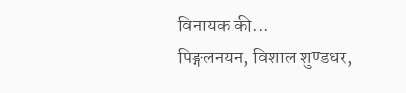विनायक की...
पिङ्गलनयन, विशाल शुण्डधर,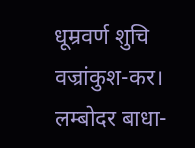धूम्रवर्ण शुचि वज्रांकुश-कर।
लम्बोदर बाधा-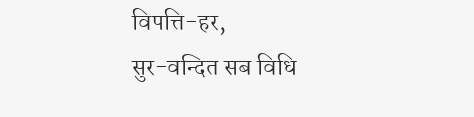विपत्ति-हर,
सुर-वन्दित सब विधि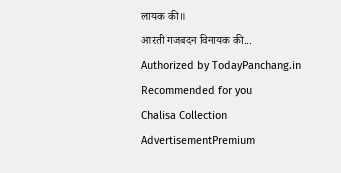लायक की॥
आरती गजबदन विनायक की...
Authorized by TodayPanchang.in
Recommended for you
Chalisa Collection
AdvertisementPremium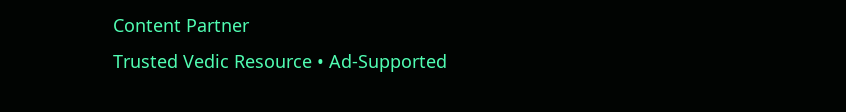Content Partner
Trusted Vedic Resource • Ad-Supported